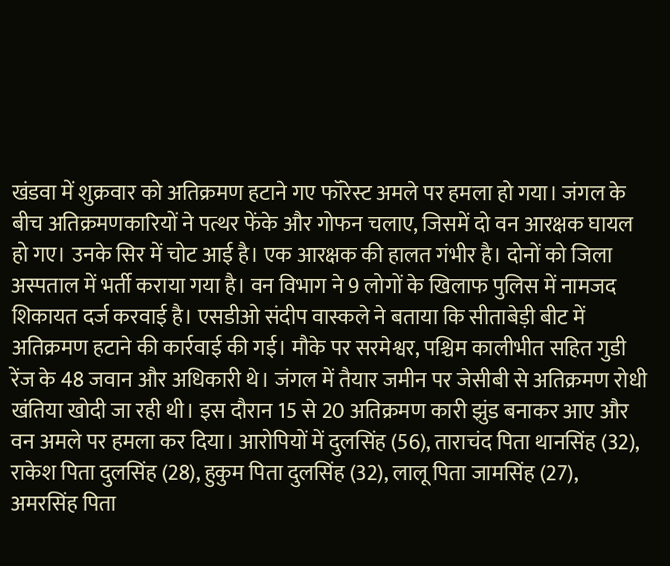खंडवा में शुक्रवार को अतिक्रमण हटाने गए फॉरेस्ट अमले पर हमला हो गया। जंगल के बीच अतिक्रमणकारियों ने पत्थर फेंके और गोफन चलाए, जिसमें दो वन आरक्षक घायल हो गए। उनके सिर में चोट आई है। एक आरक्षक की हालत गंभीर है। दोनों को जिला अस्पताल में भर्ती कराया गया है। वन विभाग ने 9 लोगों के खिलाफ पुलिस में नामजद शिकायत दर्ज करवाई है। एसडीओ संदीप वास्कले ने बताया कि सीताबेड़ी बीट में अतिक्रमण हटाने की कार्रवाई की गई। मौके पर सरमेश्वर, पश्चिम कालीभीत सहित गुडी रेंज के 48 जवान और अधिकारी थे। जंगल में तैयार जमीन पर जेसीबी से अतिक्रमण रोधी खंतिया खोदी जा रही थी। इस दौरान 15 से 20 अतिक्रमण कारी झुंड बनाकर आए और वन अमले पर हमला कर दिया। आरोपियों में दुलसिंह (56), ताराचंद पिता थानसिंह (32), राकेश पिता दुलसिंह (28), हुकुम पिता दुलसिंह (32), लालू पिता जामसिंह (27), अमरसिंह पिता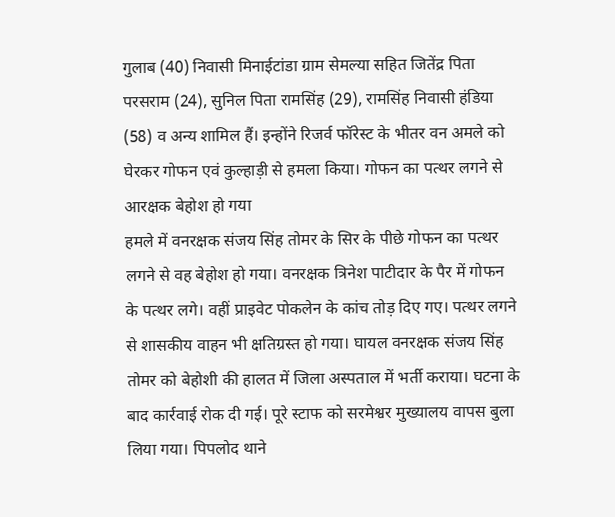गुलाब (40) निवासी मिनाईटांडा ग्राम सेमल्या सहित जितेंद्र पिता परसराम (24), सुनिल पिता रामसिंह (29), रामसिंह निवासी हंडिया (58) व अन्य शामिल हैं। इन्होंने रिजर्व फॉरेस्ट के भीतर वन अमले को घेरकर गोफन एवं कुल्हाड़ी से हमला किया। गोफन का पत्थर लगने से आरक्षक बेहोश हो गया
हमले में वनरक्षक संजय सिंह तोमर के सिर के पीछे गोफन का पत्थर लगने से वह बेहोश हो गया। वनरक्षक त्रिनेश पाटीदार के पैर में गोफन के पत्थर लगे। वहीं प्राइवेट पोकलेन के कांच तोड़ दिए गए। पत्थर लगने से शासकीय वाहन भी क्षतिग्रस्त हो गया। घायल वनरक्षक संजय सिंह तोमर को बेहोशी की हालत में जिला अस्पताल में भर्ती कराया। घटना के बाद कार्रवाई रोक दी गई। पूरे स्टाफ को सरमेश्वर मुख्यालय वापस बुला लिया गया। पिपलोद थाने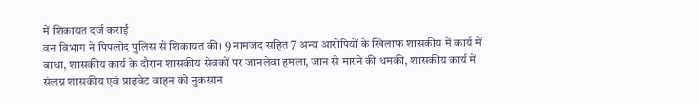में शिकायत दर्ज कराई
वन विभाग ने पिपलोद पुलिस से शिकायत की। 9 नामजद सहित 7 अन्य आरोपियों के खिलाफ शासकीय में कार्य में बाधा, शासकीय कार्य के दौरान शासकीय सेवकों पर जानलेवा हमला, जान से मारने की धमकी, शासकीय कार्य में संलग्न शासकीय एवं प्राइवेट वाहन को नुकसान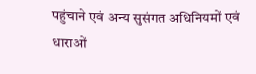पहुंचाने एवं अन्य सुसंगत अधिनियमों एवं धाराओं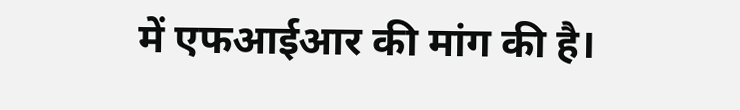में एफआईआर की मांग की है।